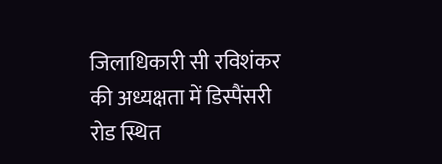जिलाधिकारी सी रविशंकर की अध्यक्षता में डिस्पैंसरी रोड स्थित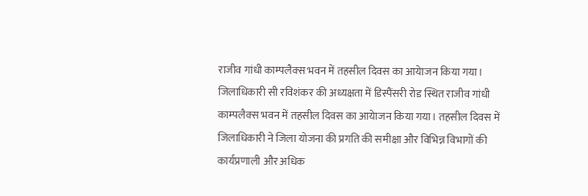राजीव गांधी काम्पलैक्स भवन में तहसील दिवस का आयेाजन किया गया।
जिलाधिकारी सी रविशंकर की अध्यक्षता में डिस्पैंसरी रोड स्थित राजीव गांधी काम्पलैक्स भवन में तहसील दिवस का आयेाजन किया गया। तहसील दिवस में जिलाधिकारी ने जिला योजना की प्रगति की समीक्षा और विभिन्न विभागों की कार्यप्रणाली और अधिक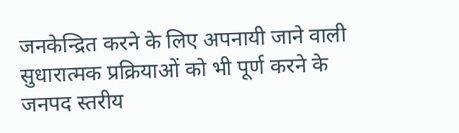जनकेन्द्रित करने के लिए अपनायी जाने वाली सुधारात्मक प्रक्रियाओं को भी पूर्ण करने के जनपद स्तरीय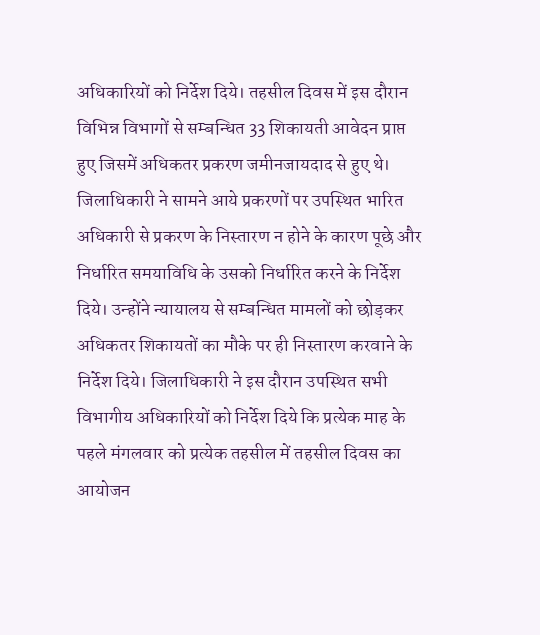अधिकारियों को निर्देश दिये। तहसील दिवस में इस दौरान विभिन्न विभागों से सम्बन्धित 33 शिकायती आवेदन प्राप्त हुए जिसमें अधिकतर प्रकरण जमीनजायदाद से हुए थे। जिलाधिकारी ने सामने आये प्रकरणों पर उपस्थित भारित अधिकारी से प्रकरण के निस्तारण न होने के कारण पूछे और निर्धारित समयाविधि के उसको निर्धारित करने के निर्देश दिये। उन्होंने न्यायालय से सम्बन्धित मामलों को छोड़कर अधिकतर शिकायतों का मौके पर ही निस्तारण करवाने के निर्देश दिये। जिलाधिकारी ने इस दौरान उपस्थित सभी विभागीय अधिकारियों को निर्देश दिये कि प्रत्येक माह के पहले मंगलवार को प्रत्येक तहसील में तहसील दिवस का आयोजन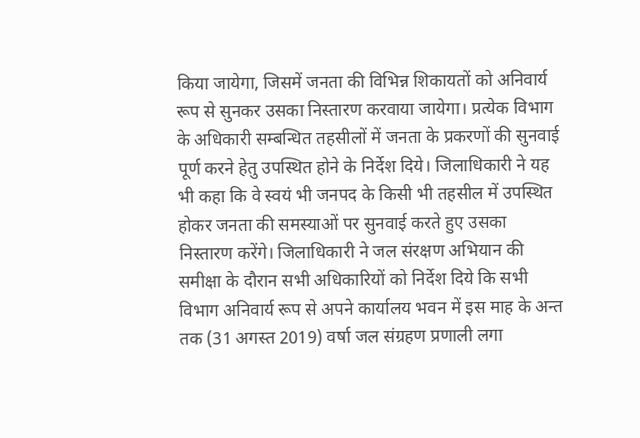किया जायेगा, जिसमें जनता की विभिन्न शिकायतों को अनिवार्य रूप से सुनकर उसका निस्तारण करवाया जायेगा। प्रत्येक विभाग के अधिकारी सम्बन्धित तहसीलों में जनता के प्रकरणों की सुनवाई पूर्ण करने हेतु उपस्थित होने के निर्देश दिये। जिलाधिकारी ने यह भी कहा कि वे स्वयं भी जनपद के किसी भी तहसील में उपस्थित होकर जनता की समस्याओं पर सुनवाई करते हुए उसका निस्तारण करेंगे। जिलाधिकारी ने जल संरक्षण अभियान की समीक्षा के दौरान सभी अधिकारियों को निर्देश दिये कि सभी विभाग अनिवार्य रूप से अपने कार्यालय भवन में इस माह के अन्त तक (31 अगस्त 2019) वर्षा जल संग्रहण प्रणाली लगा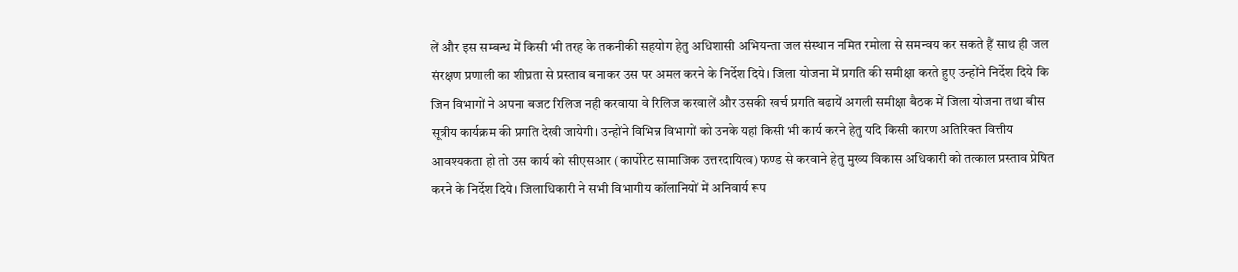लें और इस सम्बन्ध में किसी भी तरह के तकनीकी सहयोग हेतु अधिशासी अभियन्ता जल संस्थान नमित रमोला से समन्वय कर सकते हैं साथ ही जल संरक्षण प्रणाली का शीघ्रता से प्रस्ताव बनाकर उस पर अमल करने के निर्देश दिये। जिला योजना में प्रगति की समीक्षा करते हुए उन्होंने निर्देश दिये कि जिन विभागों ने अपना बजट रिलिज नही करवाया वे रिलिज करवालें और उसकी खर्च प्रगति बढायें अगली समीक्षा बैठक में जिला योजना तथा बीस सूत्रीय कार्यक्रम की प्रगति देखी जायेगी। उन्होंने विभिन्न विभागों को उनके यहां किसी भी कार्य करने हेतु यदि किसी कारण अतिरिक्त वित्तीय आवश्यकता हो तो उस कार्य को सीएसआर (कार्पोरेट सामाजिक उत्तरदायित्व) फण्ड से करवाने हेतु मुख्य विकास अधिकारी को तत्काल प्रस्ताव प्रेषित करने के निर्देश दिये। जिलाधिकारी ने सभी विभागीय कॉलानियों में अनिवार्य रूप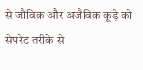से जौविक और अजैविक कूड़े को सेपरेट तरीके से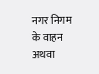नगर निगम के वाहन अथवा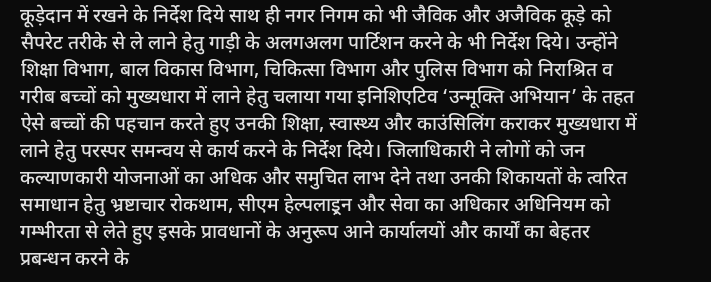कूड़ेदान में रखने के निर्देश दिये साथ ही नगर निगम को भी जैविक और अजैविक कूड़े को सैपरेट तरीके से ले लाने हेतु गाड़ी के अलगअलग पार्टिशन करने के भी निर्देश दिये। उन्होंने शिक्षा विभाग, बाल विकास विभाग, चिकित्सा विभाग और पुलिस विभाग को निराश्रित व गरीब बच्चों को मुख्यधारा में लाने हेतु चलाया गया इनिशिएटिव ‘उन्मूक्ति अभियान’ के तहत ऐसे बच्चों की पहचान करते हुए उनकी शिक्षा, स्वास्थ्य और काउंसिलिंग कराकर मुख्यधारा में लाने हेतु परस्पर समन्वय से कार्य करने के निर्देश दिये। जिलाधिकारी ने लोगों को जन कल्याणकारी योजनाओं का अधिक और समुचित लाभ देने तथा उनकी शिकायतों के त्वरित समाधान हेतु भ्रष्टाचार रोकथाम, सीएम हेल्पलाइ्रन और सेवा का अधिकार अधिनियम को गम्भीरता से लेते हुए इसके प्रावधानों के अनुरूप आने कार्यालयों और कार्यों का बेहतर प्रबन्धन करने के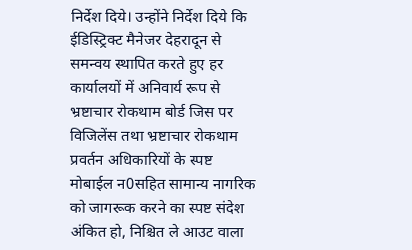निर्देश दिये। उन्होंने निर्देश दिये कि ईडिस्ट्रिक्ट मैनेजर देहरादून से समन्वय स्थापित करते हुए हर कार्यालयों में अनिवार्य रूप से भ्रष्टाचार रोकथाम बोर्ड जिस पर विजिलेंस तथा भ्रष्टाचार रोकथाम प्रवर्तन अधिकारियों के स्पष्ट मोबाईल न0सहित सामान्य नागरिक को जागरूक करने का स्पष्ट संदेश अंकित हो, निश्चित ले आउट वाला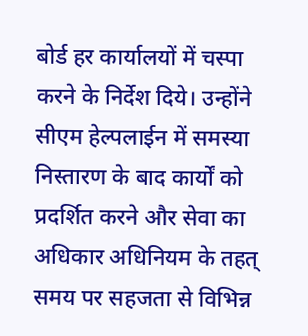बोर्ड हर कार्यालयों में चस्पा करने के निर्देश दिये। उन्होंने सीएम हेल्पलाईन में समस्या निस्तारण के बाद कार्यों को प्रदर्शित करने और सेवा का अधिकार अधिनियम के तहत् समय पर सहजता से विभिन्न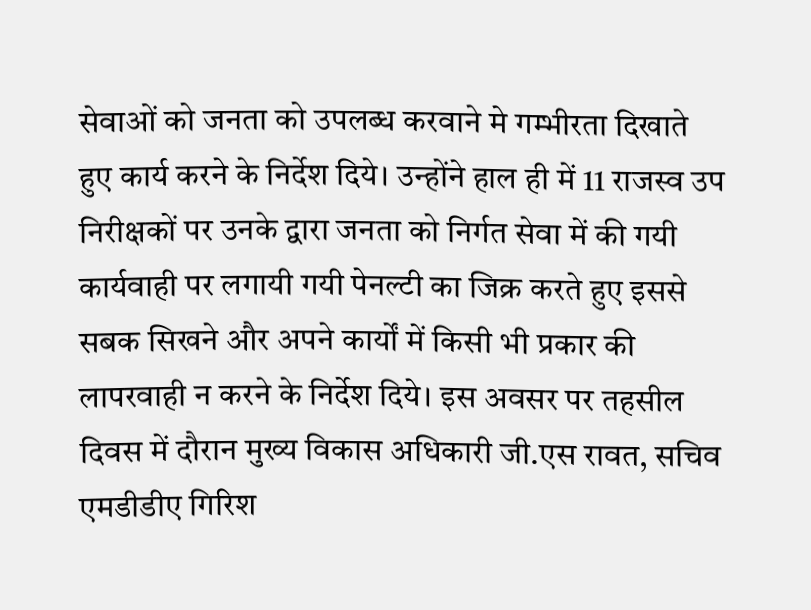सेवाओं को जनता को उपलब्ध करवाने मे गम्भीरता दिखाते हुए कार्य करने के निर्देश दिये। उन्होंने हाल ही में 11 राजस्व उप निरीक्षकों पर उनके द्वारा जनता को निर्गत सेवा में की गयी कार्यवाही पर लगायी गयी पेनल्टी का जिक्र करते हुए इससे सबक सिखने और अपने कार्यों में किसी भी प्रकार की लापरवाही न करने के निर्देश दिये। इस अवसर पर तहसील दिवस में दौरान मुख्य विकास अधिकारी जी.एस रावत, सचिव एमडीडीए गिरिश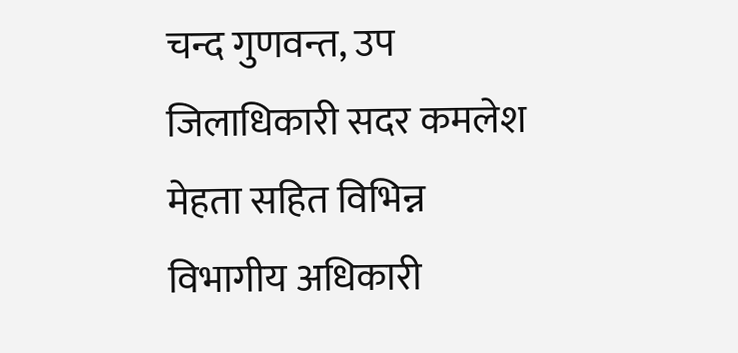चन्द गुणवन्त, उप जिलाधिकारी सदर कमलेश मेहता सहित विभिन्न विभागीय अधिकारी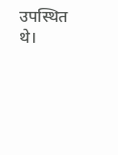उपस्थित थे।